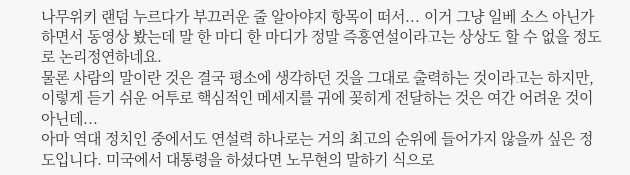나무위키 랜덤 누르다가 부끄러운 줄 알아야지 항목이 떠서... 이거 그냥 일베 소스 아닌가 하면서 동영상 봤는데 말 한 마디 한 마디가 정말 즉흥연설이라고는 상상도 할 수 없을 정도로 논리정연하네요.
물론 사람의 말이란 것은 결국 평소에 생각하던 것을 그대로 출력하는 것이라고는 하지만, 이렇게 듣기 쉬운 어투로 핵심적인 메세지를 귀에 꽂히게 전달하는 것은 여간 어려운 것이 아닌데...
아마 역대 정치인 중에서도 연설력 하나로는 거의 최고의 순위에 들어가지 않을까 싶은 정도입니다. 미국에서 대통령을 하셨다면 노무현의 말하기 식으로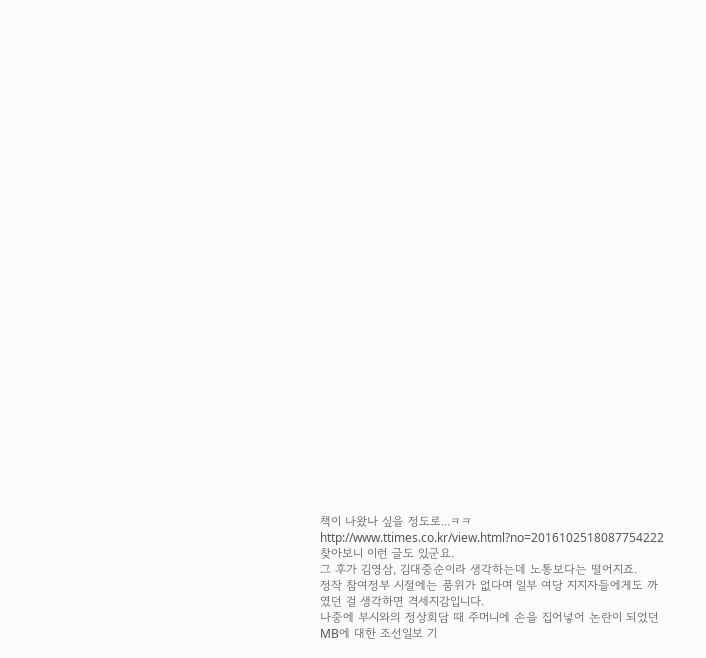책이 나왔나 싶을 정도로...ㅋㅋ
http://www.ttimes.co.kr/view.html?no=2016102518087754222
찾아보니 이런 글도 있군요.
그 후가 김영삼, 김대중순이라 생각하는데 노통보다는 떨어지죠.
정작 참여정부 시절에는 품위가 없다며 일부 여당 지지자들에게도 까였던 걸 생각하면 격세지감입니다.
나중에 부시와의 정상회담 때 주머니에 손을 집어넣어 논란이 되었던 MB에 대한 조선일보 기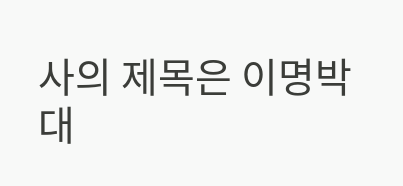사의 제목은 이명박 대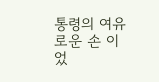통령의 여유로운 손 이었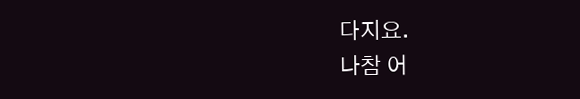다지요.
나참 어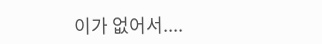이가 없어서....